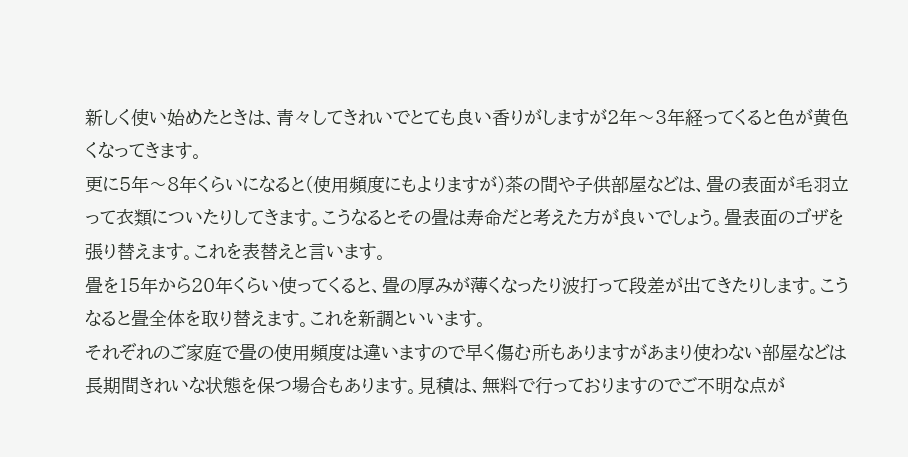新しく使い始めたときは、青々してきれいでとても良い香りがしますが2年〜3年経ってくると色が黄色くなってきます。
更に5年〜8年くらいになると(使用頻度にもよりますが)茶の間や子供部屋などは、畳の表面が毛羽立って衣類についたりしてきます。こうなるとその畳は寿命だと考えた方が良いでしょう。畳表面のゴザを張り替えます。これを表替えと言います。
畳を15年から20年くらい使ってくると、畳の厚みが薄くなったり波打って段差が出てきたりします。こうなると畳全体を取り替えます。これを新調といいます。
それぞれのご家庭で畳の使用頻度は違いますので早く傷む所もありますがあまり使わない部屋などは長期間きれいな状態を保つ場合もあります。見積は、無料で行っておりますのでご不明な点が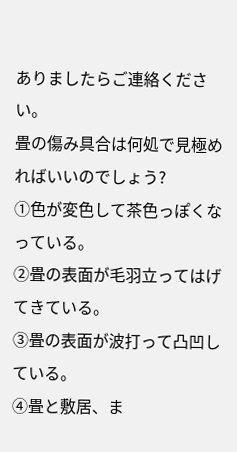ありましたらご連絡ください。
畳の傷み具合は何処で見極めればいいのでしょう?
①色が変色して茶色っぽくなっている。
②畳の表面が毛羽立ってはげてきている。
③畳の表面が波打って凸凹している。
④畳と敷居、ま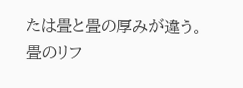たは畳と畳の厚みが違う。
畳のリフ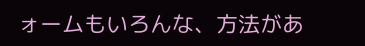ォームもいろんな、方法があ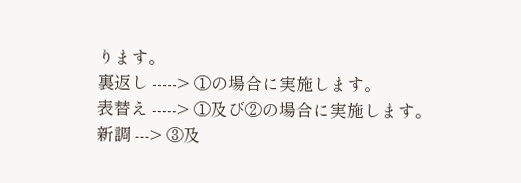ります。
裏返し -----> ①の場合に実施します。
表替え -----> ①及び②の場合に実施します。
新調 ---> ③及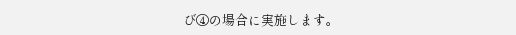び④の場合に実施します。